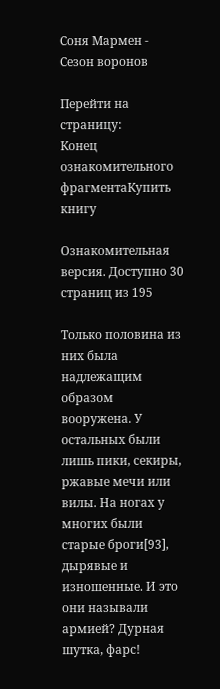Соня Мармен - Сезон воронов

Перейти на страницу:
Конец ознакомительного фрагментаКупить книгу

Ознакомительная версия. Доступно 30 страниц из 195

Только половина из них была надлежащим образом вооружена. У остальных были лишь пики, секиры, ржавые мечи или вилы. На ногах у многих были старые броги[93], дырявые и изношенные. И это они называли армией? Дурная шутка, фарс!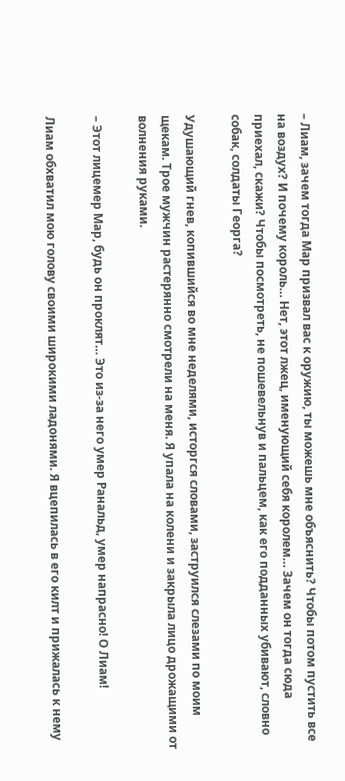– Лиам, зачем тогда Мар призвал вас к оружию, ты можешь мне объяснить? Чтобы потом пустить все на воздух? И почему король… Нет, этот лжец, именующий себя королем… Зачем он тогда сюда приехал, скажи? Чтобы посмотреть, не пошевельнув и пальцем, как его подданных убивают, словно собак, солдаты Георга?

Удушающий гнев, копившийся во мне неделями, исторгся словами, заструился слезами по моим щекам. Трое мужчин растерянно смотрели на меня. Я упала на колени и закрыла лицо дрожащими от волнения руками.

– Этот лицемер Мар, будь он проклят… Это из-за него умер Ранальд, умер напрасно! О Лиам!

Лиам обхватил мою голову своими широкими ладонями. Я вцепилась в его килт и прижалась к нему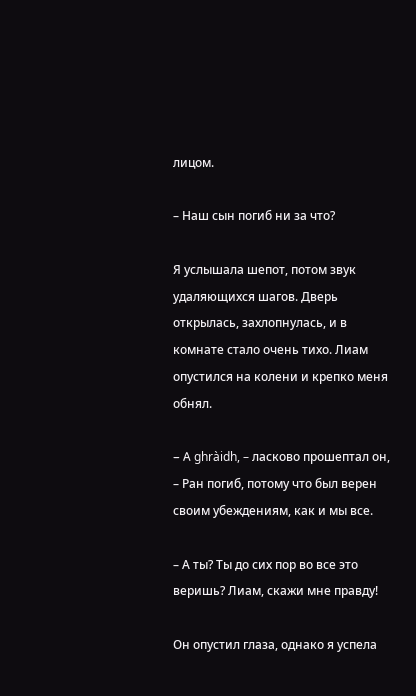лицом.

– Наш сын погиб ни за что?

Я услышала шепот, потом звук удаляющихся шагов. Дверь открылась, захлопнулась, и в комнате стало очень тихо. Лиам опустился на колени и крепко меня обнял.

– A ghràidh, – ласково прошептал он, – Ран погиб, потому что был верен своим убеждениям, как и мы все.

– А ты? Ты до сих пор во все это веришь? Лиам, скажи мне правду!

Он опустил глаза, однако я успела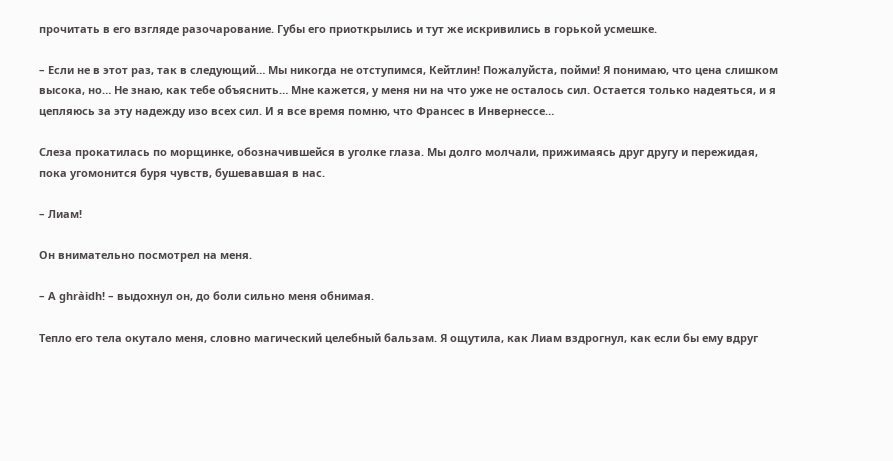прочитать в его взгляде разочарование. Губы его приоткрылись и тут же искривились в горькой усмешке.

– Если не в этот раз, так в следующий… Мы никогда не отступимся, Кейтлин! Пожалуйста, пойми! Я понимаю, что цена слишком высока, но… Не знаю, как тебе объяснить… Мне кажется, у меня ни на что уже не осталось сил. Остается только надеяться, и я цепляюсь за эту надежду изо всех сил. И я все время помню, что Франсес в Инвернессе…

Слеза прокатилась по морщинке, обозначившейся в уголке глаза. Мы долго молчали, прижимаясь друг другу и пережидая, пока угомонится буря чувств, бушевавшая в нас.

– Лиам!

Он внимательно посмотрел на меня.

– A ghràidh! – выдохнул он, до боли сильно меня обнимая.

Тепло его тела окутало меня, словно магический целебный бальзам. Я ощутила, как Лиам вздрогнул, как если бы ему вдруг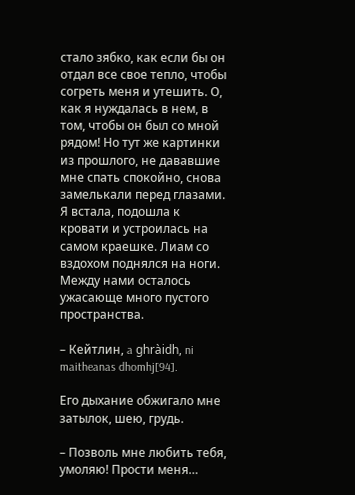стало зябко, как если бы он отдал все свое тепло, чтобы согреть меня и утешить. О, как я нуждалась в нем, в том, чтобы он был со мной рядом! Но тут же картинки из прошлого, не дававшие мне спать спокойно, снова замелькали перед глазами. Я встала, подошла к кровати и устроилась на самом краешке. Лиам со вздохом поднялся на ноги. Между нами осталось ужасающе много пустого пространства.

– Кейтлин, a ghràidh, ni maitheanas dhomhj[94].

Его дыхание обжигало мне затылок, шею, грудь.

– Позволь мне любить тебя, умоляю! Прости меня…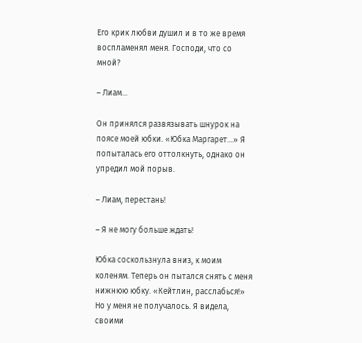Его крик любви душил и в то же время воспламенял меня. Господи, что со мной?

– Лиам…

Он принялся развязывать шнурок на поясе моей юбки. «Юбка Маргарет…» Я попыталась его оттолкнуть, однако он упредил мой порыв.

– Лиам, перестань!

– Я не могу больше ждать!

Юбка соскользнула вниз, к моим коленям. Теперь он пытался снять с меня нижнюю юбку. «Кейтлин, расслабься!» Но у меня не получалось. Я видела, своими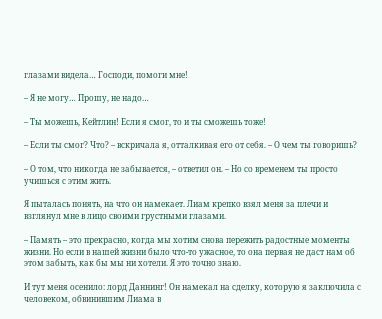глазами видела… Господи, помоги мне!

– Я не могу… Прошу, не надо…

– Ты можешь, Кейтлин! Если я смог, то и ты сможешь тоже!

– Если ты смог? Что? – вскричала я, отталкивая его от себя. – О чем ты говоришь?

– О том, что никогда не забывается, – ответил он. – Но со временем ты просто учишься с этим жить.

Я пыталась понять, на что он намекает. Лиам крепко взял меня за плечи и взглянул мне в лицо своими грустными глазами.

– Память – это прекрасно, когда мы хотим снова пережить радостные моменты жизни. Но если в нашей жизни было что-то ужасное, то она первая не даст нам об этом забыть, как бы мы ни хотели. Я это точно знаю.

И тут меня осенило: лорд Даннинг! Он намекал на сделку, которую я заключила с человеком, обвинившим Лиама в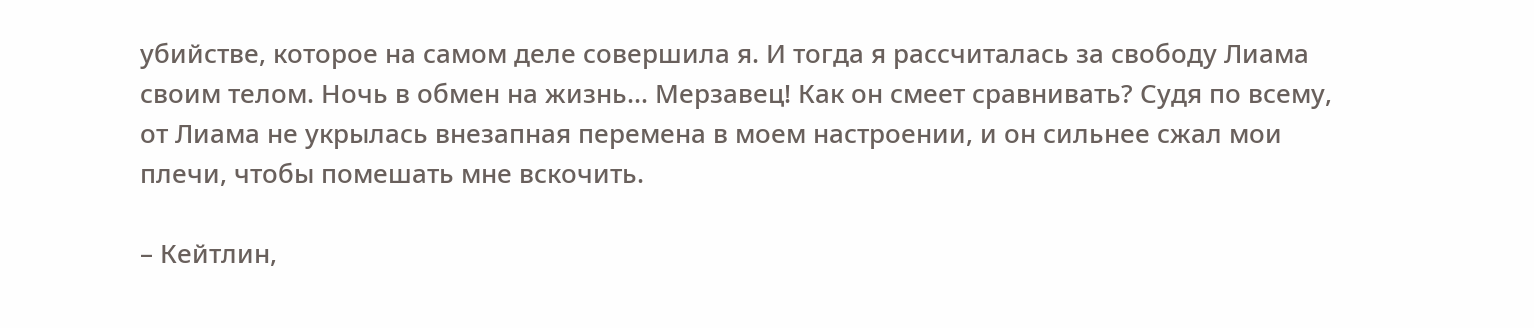убийстве, которое на самом деле совершила я. И тогда я рассчиталась за свободу Лиама своим телом. Ночь в обмен на жизнь… Мерзавец! Как он смеет сравнивать? Судя по всему, от Лиама не укрылась внезапная перемена в моем настроении, и он сильнее сжал мои плечи, чтобы помешать мне вскочить.

– Кейтлин,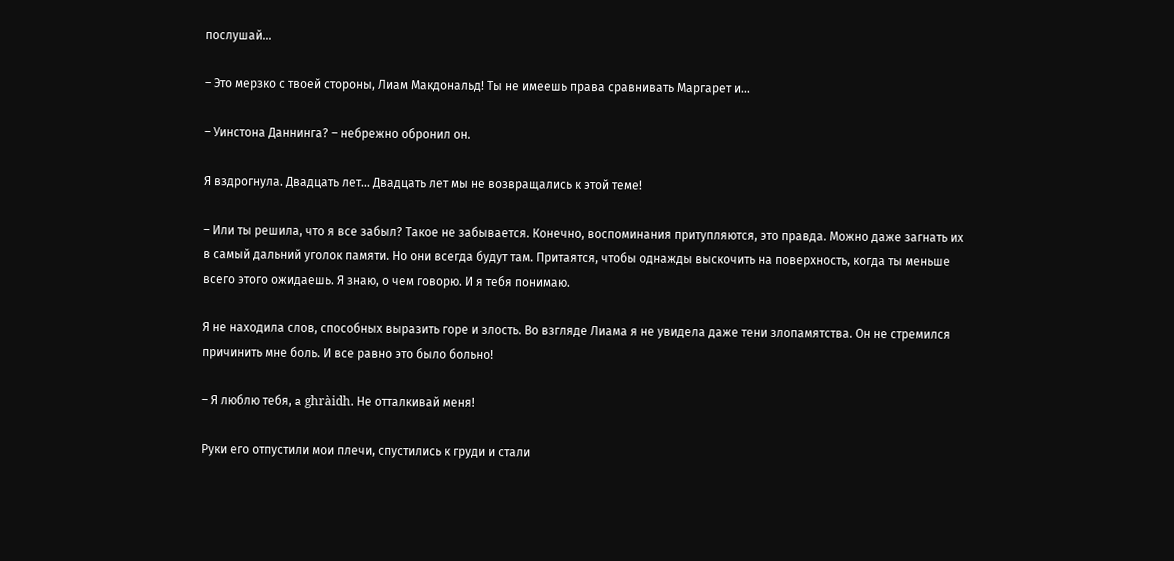послушай…

– Это мерзко с твоей стороны, Лиам Макдональд! Ты не имеешь права сравнивать Маргарет и…

– Уинстона Даннинга? – небрежно обронил он.

Я вздрогнула. Двадцать лет… Двадцать лет мы не возвращались к этой теме!

– Или ты решила, что я все забыл? Такое не забывается. Конечно, воспоминания притупляются, это правда. Можно даже загнать их в самый дальний уголок памяти. Но они всегда будут там. Притаятся, чтобы однажды выскочить на поверхность, когда ты меньше всего этого ожидаешь. Я знаю, о чем говорю. И я тебя понимаю.

Я не находила слов, способных выразить горе и злость. Во взгляде Лиама я не увидела даже тени злопамятства. Он не стремился причинить мне боль. И все равно это было больно!

– Я люблю тебя, a ghràidh. Не отталкивай меня!

Руки его отпустили мои плечи, спустились к груди и стали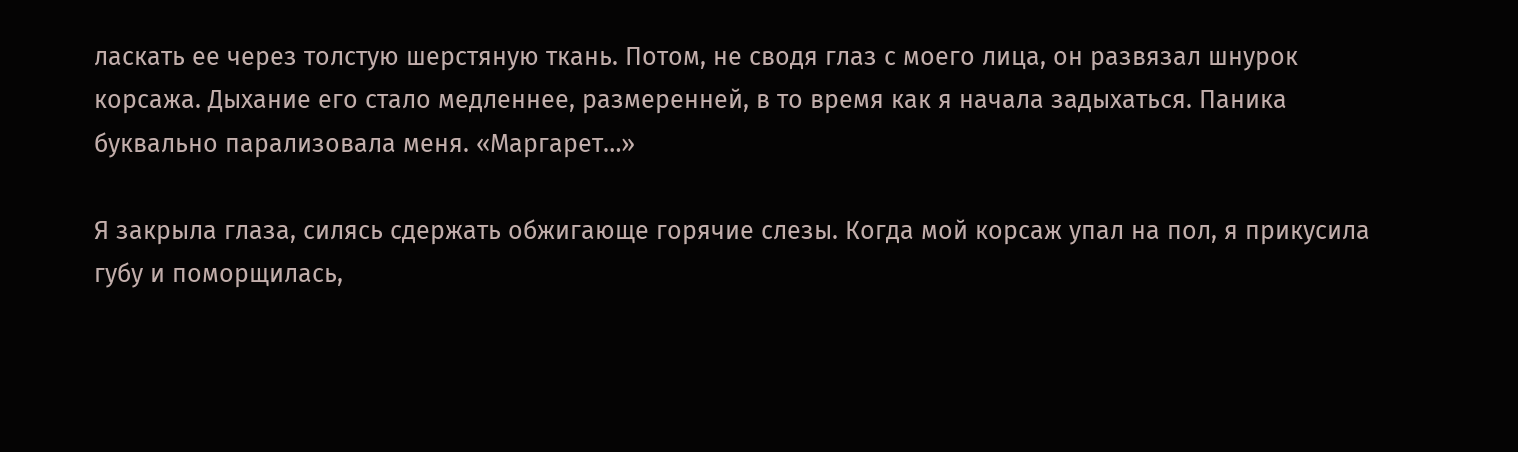ласкать ее через толстую шерстяную ткань. Потом, не сводя глаз с моего лица, он развязал шнурок корсажа. Дыхание его стало медленнее, размеренней, в то время как я начала задыхаться. Паника буквально парализовала меня. «Маргарет…»

Я закрыла глаза, силясь сдержать обжигающе горячие слезы. Когда мой корсаж упал на пол, я прикусила губу и поморщилась,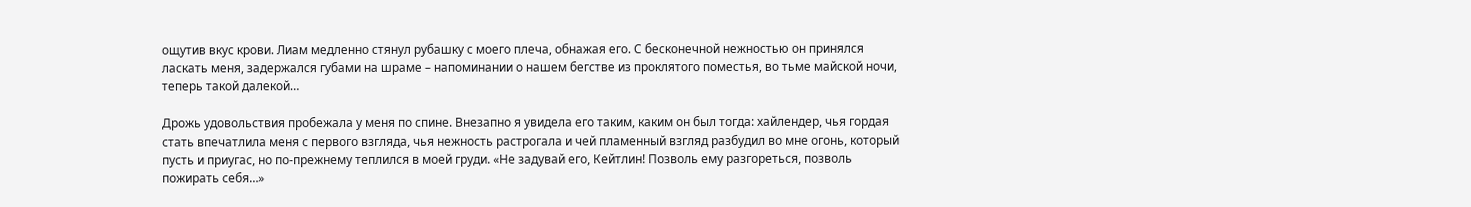ощутив вкус крови. Лиам медленно стянул рубашку с моего плеча, обнажая его. С бесконечной нежностью он принялся ласкать меня, задержался губами на шраме – напоминании о нашем бегстве из проклятого поместья, во тьме майской ночи, теперь такой далекой…

Дрожь удовольствия пробежала у меня по спине. Внезапно я увидела его таким, каким он был тогда: хайлендер, чья гордая стать впечатлила меня с первого взгляда, чья нежность растрогала и чей пламенный взгляд разбудил во мне огонь, который пусть и приугас, но по-прежнему теплился в моей груди. «Не задувай его, Кейтлин! Позволь ему разгореться, позволь пожирать себя…»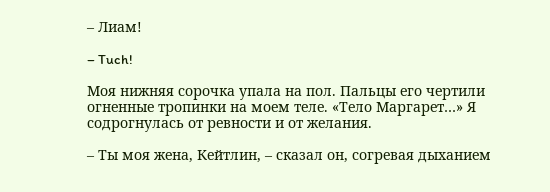– Лиам!

– Tuch!

Моя нижняя сорочка упала на пол. Пальцы его чертили огненные тропинки на моем теле. «Тело Маргарет…» Я содрогнулась от ревности и от желания.

– Ты моя жена, Кейтлин, – сказал он, согревая дыханием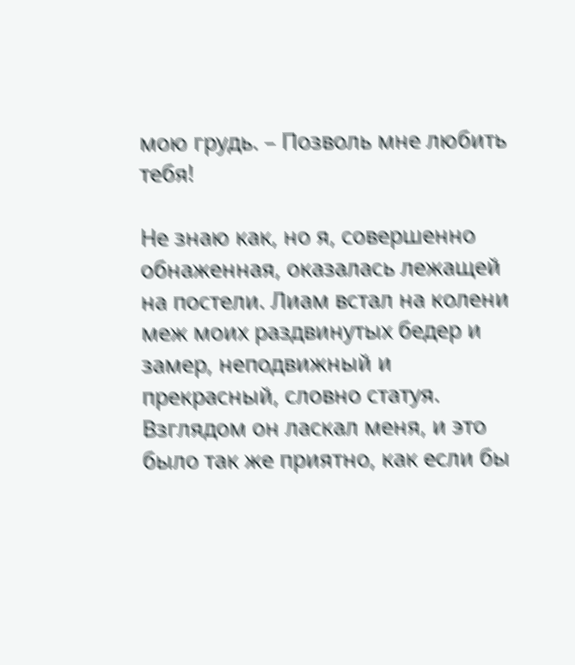мою грудь. – Позволь мне любить тебя!

Не знаю как, но я, совершенно обнаженная, оказалась лежащей на постели. Лиам встал на колени меж моих раздвинутых бедер и замер, неподвижный и прекрасный, словно статуя. Взглядом он ласкал меня, и это было так же приятно, как если бы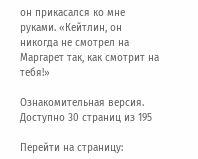он прикасался ко мне руками. «Кейтлин, он никогда не смотрел на Маргарет так, как смотрит на тебя!»

Ознакомительная версия. Доступно 30 страниц из 195

Перейти на страницу: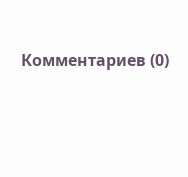Комментариев (0)